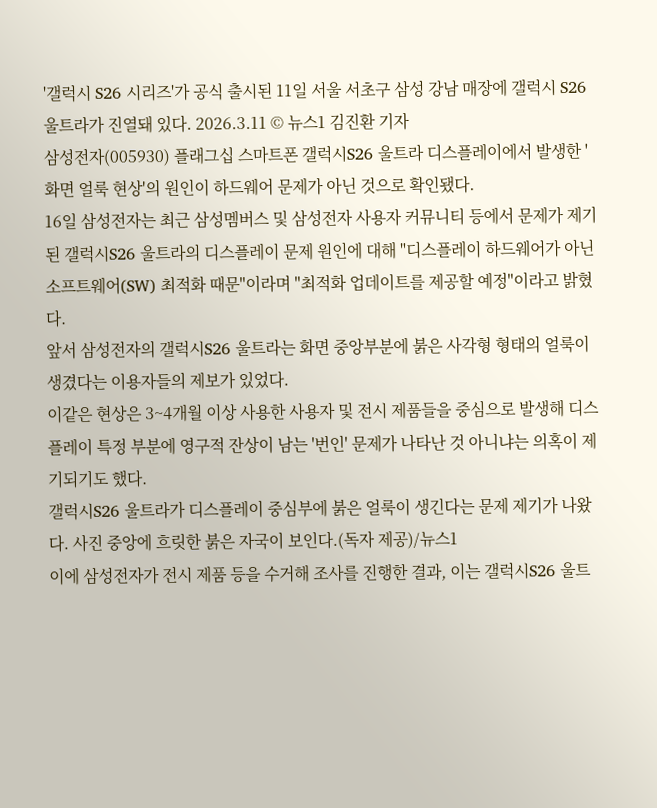'갤럭시 S26 시리즈'가 공식 출시된 11일 서울 서초구 삼성 강남 매장에 갤럭시 S26 울트라가 진열돼 있다. 2026.3.11 © 뉴스1 김진환 기자
삼성전자(005930) 플래그십 스마트폰 갤럭시S26 울트라 디스플레이에서 발생한 '화면 얼룩 현상'의 원인이 하드웨어 문제가 아닌 것으로 확인됐다.
16일 삼성전자는 최근 삼성멤버스 및 삼성전자 사용자 커뮤니티 등에서 문제가 제기된 갤럭시S26 울트라의 디스플레이 문제 원인에 대해 "디스플레이 하드웨어가 아닌 소프트웨어(SW) 최적화 때문"이라며 "최적화 업데이트를 제공할 예정"이라고 밝혔다.
앞서 삼성전자의 갤럭시S26 울트라는 화면 중앙부분에 붉은 사각형 형태의 얼룩이 생겼다는 이용자들의 제보가 있었다.
이같은 현상은 3~4개월 이상 사용한 사용자 및 전시 제품들을 중심으로 발생해 디스플레이 특정 부분에 영구적 잔상이 남는 '번인' 문제가 나타난 것 아니냐는 의혹이 제기되기도 했다.
갤럭시S26 울트라가 디스플레이 중심부에 붉은 얼룩이 생긴다는 문제 제기가 나왔다. 사진 중앙에 흐릿한 붉은 자국이 보인다.(독자 제공)/뉴스1
이에 삼성전자가 전시 제품 등을 수거해 조사를 진행한 결과, 이는 갤럭시S26 울트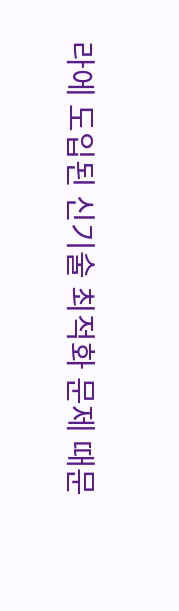라에 도입된 신기술 최적화 문제 때문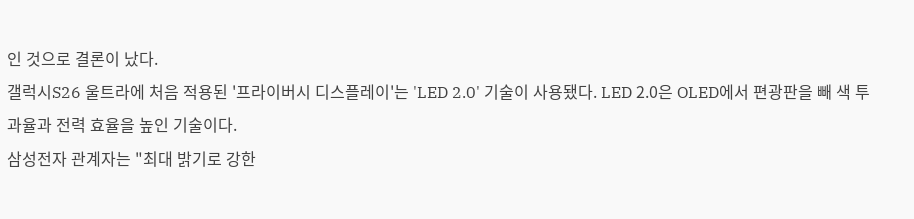인 것으로 결론이 났다.
갤럭시S26 울트라에 처음 적용된 '프라이버시 디스플레이'는 'LED 2.0' 기술이 사용됐다. LED 2.0은 OLED에서 편광판을 빼 색 투과율과 전력 효율을 높인 기술이다.
삼성전자 관계자는 "최대 밝기로 강한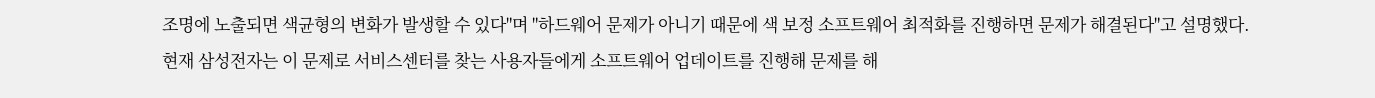조명에 노출되면 색균형의 변화가 발생할 수 있다"며 "하드웨어 문제가 아니기 때문에 색 보정 소프트웨어 최적화를 진행하면 문제가 해결된다"고 설명했다.
현재 삼성전자는 이 문제로 서비스센터를 찾는 사용자들에게 소프트웨어 업데이트를 진행해 문제를 해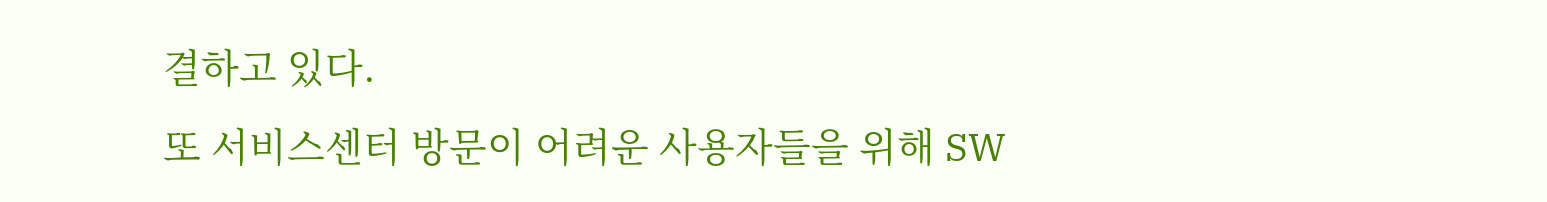결하고 있다.
또 서비스센터 방문이 어려운 사용자들을 위해 SW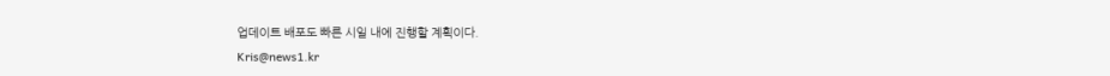업데이트 배포도 빠른 시일 내에 진행할 계획이다.
Kris@news1.kr